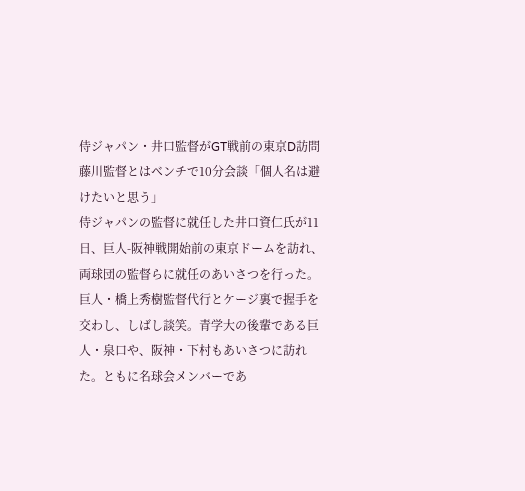侍ジャパン・井口監督がGT戦前の東京D訪問 藤川監督とはベンチで10分会談「個人名は避けたいと思う」
侍ジャパンの監督に就任した井口資仁氏が11日、巨人-阪神戦開始前の東京ドームを訪れ、両球団の監督らに就任のあいさつを行った。
巨人・橋上秀樹監督代行とケージ裏で握手を交わし、しばし談笑。青学大の後輩である巨人・泉口や、阪神・下村もあいさつに訪れた。ともに名球会メンバーであ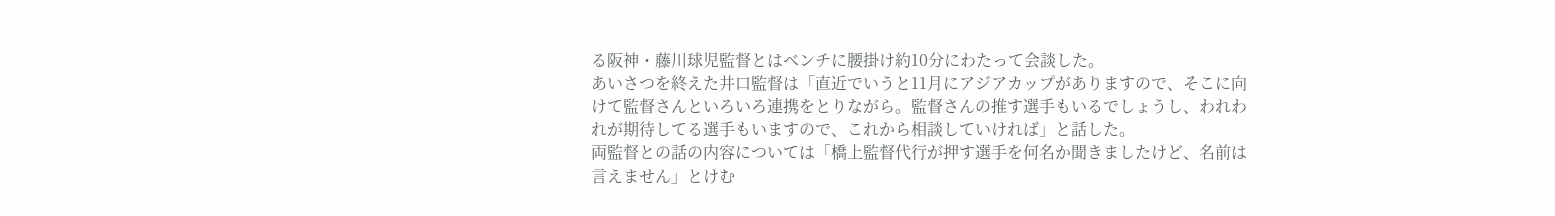る阪神・藤川球児監督とはベンチに腰掛け約10分にわたって会談した。
あいさつを終えた井口監督は「直近でいうと11月にアジアカップがありますので、そこに向けて監督さんといろいろ連携をとりながら。監督さんの推す選手もいるでしょうし、われわれが期待してる選手もいますので、これから相談していければ」と話した。
両監督との話の内容については「橋上監督代行が押す選手を何名か聞きましたけど、名前は言えません」とけむ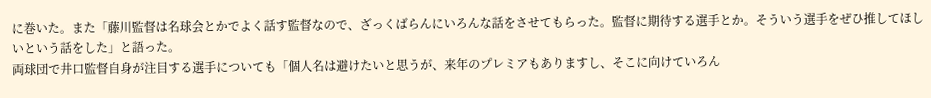に巻いた。また「藤川監督は名球会とかでよく話す監督なので、ざっくばらんにいろんな話をさせてもらった。監督に期待する選手とか。そういう選手をぜひ推してほしいという話をした」と語った。
両球団で井口監督自身が注目する選手についても「個人名は避けたいと思うが、来年のプレミアもありますし、そこに向けていろん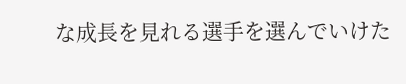な成長を見れる選手を選んでいけた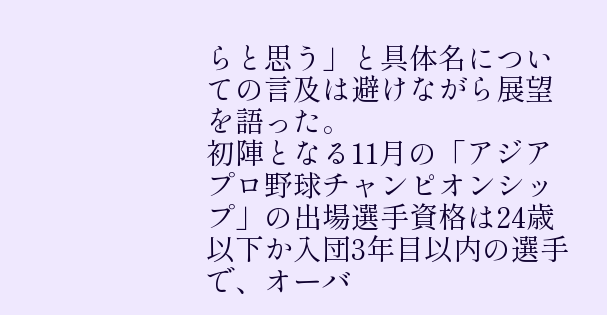らと思う」と具体名についての言及は避けながら展望を語った。
初陣となる11月の「アジアプロ野球チャンピオンシップ」の出場選手資格は24歳以下か入団3年目以内の選手で、オーバ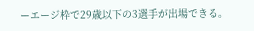ーエージ枠で29歳以下の3選手が出場できる。